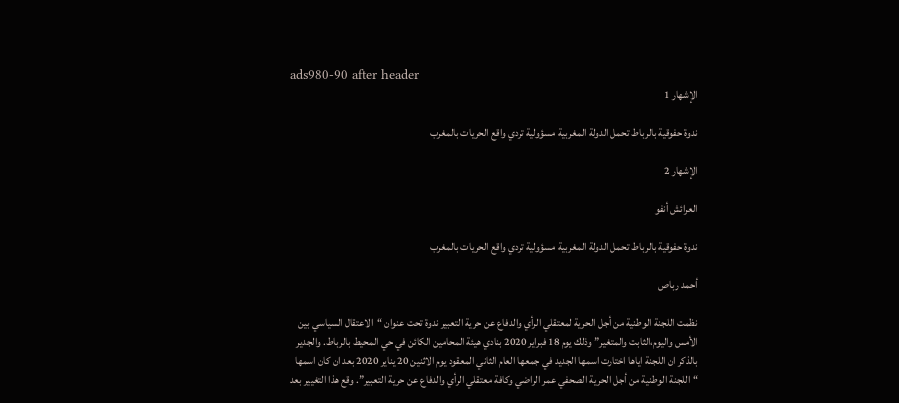ads980-90 after header
الإشهار 1

ندوة حفوقية بالرباط تحمل الدولة المغربية مسؤولية تردي واقع الحريات بالمغرب

الإشهار 2

العرائش أنفو

ندوة حفوقية بالرباط تحمل الدولة المغربية مسؤولية تردي واقع الحريات بالمغرب

أحمد رباص

نظمت اللجنة الوطنية من أجل الحرية لمعتقلي الرأي والدفاع عن حرية التعبير ندوة تحت عنوان “الاعتقال السياسي بين الأمس واليوم،الثابت والمتغير” وذلك يوم 18 فبراير 2020 بنادي هيئة المحامين الكائن في حي المحيط بالرباط. والجدير بالذكر ان اللجنة اياها اختارت اسمها الجديد في جمعها العام الثاني المعقود يوم الاثنين 20 يناير 2020 بعد ان كان اسمها “اللجنة الوطنية من أجل الحرية الصحفي عمر الراضي وكافة معتقلي الرأي والدفاع عن حرية التعبير”. وقع هذا التغيير بعد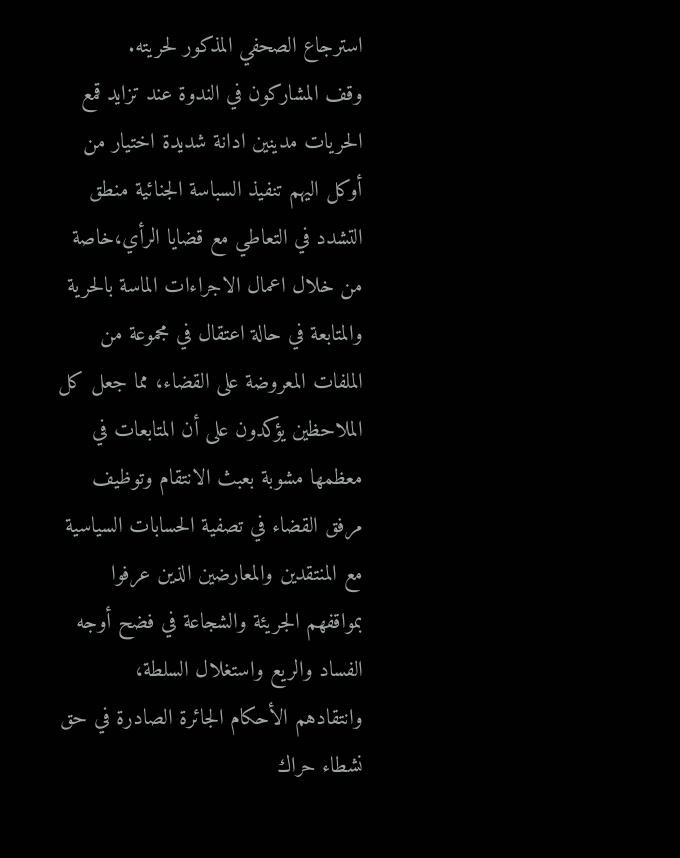استرجاع الصحفي المذكور لحريته.
وقف المشاركون في الندوة عند تزايد قمع الحريات مدينين ادانة شديدة اختيار من أوكل اليهم تنفيذ السباسة الجنائية منطق التشدد في التعاطي مع قضايا الرأي،خاصة من خلال اعمال الاجراءات الماسة بالحرية والمتابعة في حالة اعتقال في مجموعة من الملفات المعروضة على القضاء، مما جعل كل الملاحظين يؤكدون على أن المتابعات في معظمها مشوبة بعبث الانتقام وتوظيف مرفق القضاء في تصفية الحسابات السياسية مع المنتقدين والمعارضين الذين عرفوا بمواقفهم الجريئة والشجاعة في فضح أوجه الفساد والريع واستغلال السلطة،
وانتقادهم الأحكام الجائرة الصادرة في حق نشطاء حراك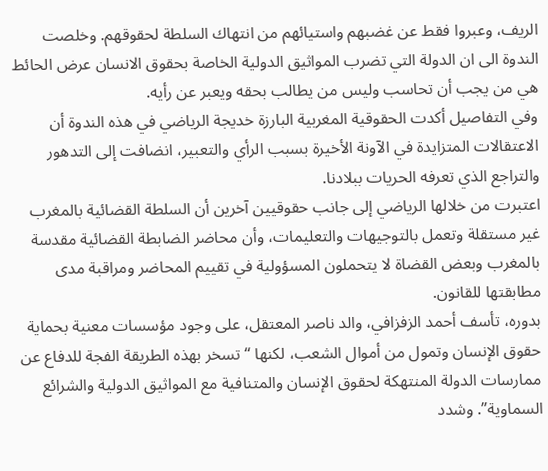الريف، وعبروا فقط عن غضبهم واستيائهم من انتهاك السلطة لحقوقهم. وخلصت الندوة الى ان الدولة التي تضرب المواثيق الدولية الخاصة بحقوق الانسان عرض الحائط هي من يجب أن تحاسب وليس من يطالب بحقه ويعبر عن رأيه.
وفي التفاصيل أكدت الحقوقية المغربية البارزة خديجة الرياضي في هذه الندوة أن الاعتقالات المتزايدة في الآونة الأخيرة بسبب الرأي والتعبير، انضافت إلى التدهور والتراجع الذي تعرفه الحريات ببلادنا.
اعتبرت من خلالها الرياضي إلى جانب حقوقيين آخرين أن السلطة القضائية بالمغرب غير مستقلة وتعمل بالتوجيهات والتعليمات، وأن محاضر الضابطة القضائية مقدسة بالمغرب وبعض القضاة لا يتحملون المسؤولية في تقييم المحاضر ومراقبة مدى مطابقتها للقانون.
بدوره، تأسف أحمد الزفزافي، والد ناصر المعتقل، على وجود مؤسسات معنية بحماية حقوق الإنسان وتمول من أموال الشعب، لكنها “تسخر بهذه الطريقة الفجة للدفاع عن ممارسات الدولة المنتهكة لحقوق الإنسان والمتنافية مع المواثيق الدولية والشرائع السماوية”. وشدد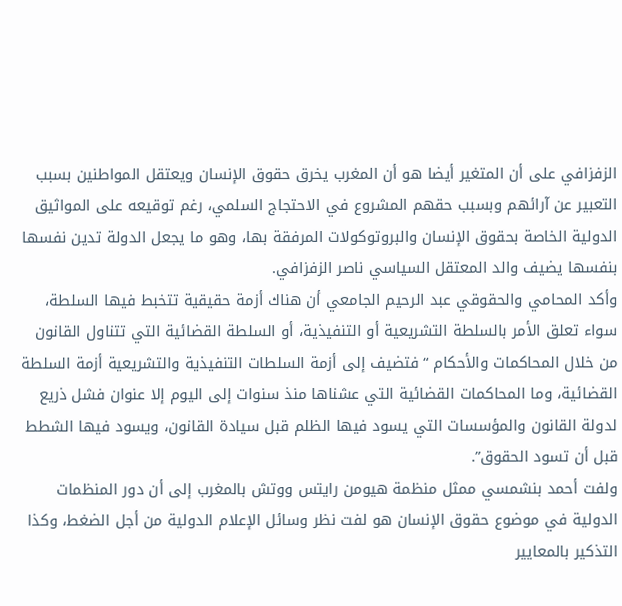الزفزافي على أن المتغير أيضا هو أن المغرب يخرق حقوق الإنسان ويعتقل المواطنين بسبب التعبير عن آرائهم وبسبب حقهم المشروع في الاحتجاج السلمي، رغم توقيعه على المواثيق الدولية الخاصة بحقوق الإنسان والبروتوكولات المرفقة بها، وهو ما يجعل الدولة تدين نفسها بنفسها يضيف والد المعتقل السياسي ناصر الزفزافي.
وأكد المحامي والحقوقي عبد الرحيم الجامعي أن هناك أزمة حقيقية تتخبط فيها السلطة، سواء تعلق الأمر بالسلطة التشريعية أو التنفيذية، أو السلطة القضائية التي تتناول القانون من خلال المحاكمات والأحكام “فتضيف إلى أزمة السلطات التنفيذية والتشريعية أزمة السلطة القضائية، وما المحاكمات القضائية التي عشناها منذ سنوات إلى اليوم إلا عنوان فشل ذريع لدولة القانون والمؤسسات التي يسود فيها الظلم قبل سيادة القانون، ويسود فيها الشطط قبل أن تسود الحقوق”.
ولفت أحمد بنشمسي ممثل منظمة هيومن رايتس ووتش بالمغرب إلى أن دور المنظمات الدولية في موضوع حقوق الإنسان هو لفت نظر وسائل الإعلام الدولية من أجل الضغط، وكذا التذكير بالمعايير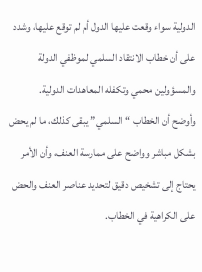الدولية سواء وقعت عليها الدول أم لم توقع عليها، وشدد على أن خطاب الانتقاد السلمي لموظفي الدولة والمسؤولين محمي وتكفله المعاهدات الدولية.
وأوضح أن الخطاب “السلمي” يبقى كذلك، ما لم يحض بشكل مباشر وواضح على ممارسة العنف، وأن الأمر يحتاج إلى تشخيص دقيق لتحديد عناصر العنف والحض على الكراهية في الخطاب.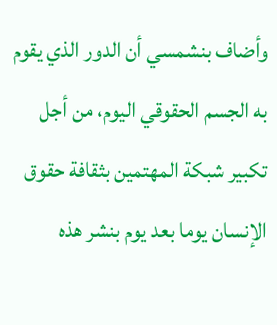وأضاف بنشمسي أن الدور الذي يقوم به الجسم الحقوقي اليوم، من أجل تكبير شبكة المهتمين بثقافة حقوق الإنسان يوما بعد يوم بنشر هذه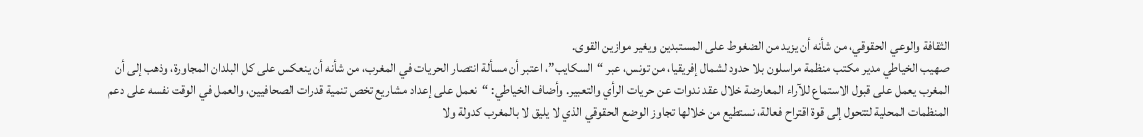الثقافة والوعي الحقوقي، من شأنه أن يزيد من الضغوط على المستبدين ويغير موازين القوى.
صهيب الخياطي مدير مكتب منظمة مراسلون بلا حدود لشمال إفريقيا، من تونس، عبر “السكايب”، اعتبر أن مسألة انتصار الحريات في المغرب، من شأنه أن ينعكس على كل البلدان المجاورة، وذهب إلى أن المغرب يعمل على قبول الاستماع للآراء المعارضة خلال عقد ندوات عن حريات الرأي والتعبير. وأضاف الخياطي: “نعمل على إعداد مشاريع تخص تنمية قدرات الصحافيين، والعمل في الوقت نفسه على دعم المنظمات المحلية لتتحول إلى قوة اقتراح فعالة، نستطيع من خلالها تجاوز الوضع الحقوقي الذي لا يليق لا بالمغرب كدولة ولا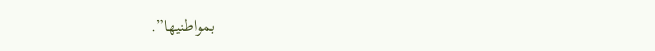بمواطنيها”.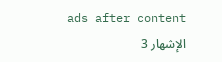ads after content
الإشهار 3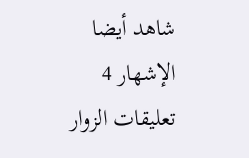شاهد أيضا
الإشهار 4
تعليقات الزوار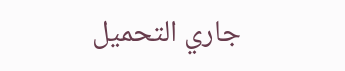جاري التحميل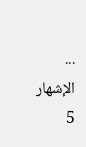...
الإشهار 5